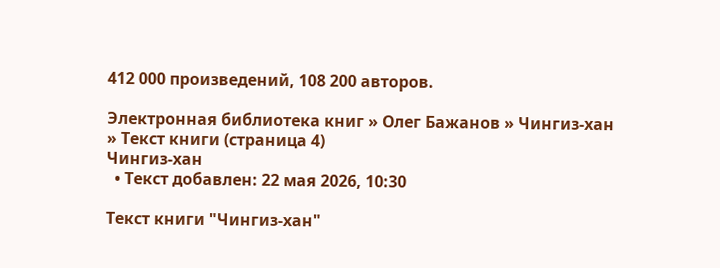412 000 произведений, 108 200 авторов.

Электронная библиотека книг » Олег Бажанов » Чингиз-хан » Текст книги (страница 4)
Чингиз-хан
  • Текст добавлен: 22 мая 2026, 10:30

Текст книги "Чингиз-хан"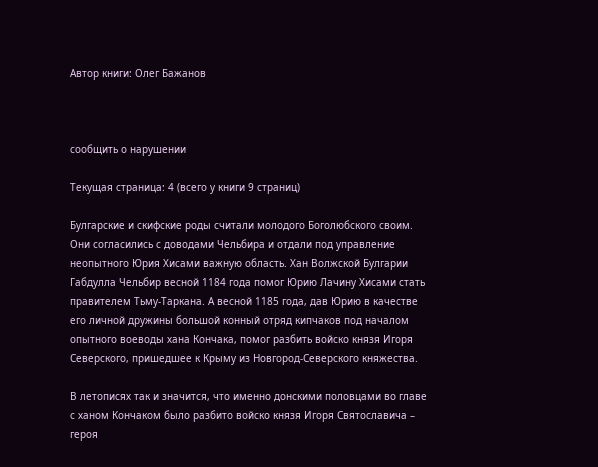Автор книги: Олег Бажанов



сообщить о нарушении

Текущая страница: 4 (всего у книги 9 страниц)

Булгарские и скифские роды считали молодого Боголюбского своим. Они согласились с доводами Чельбира и отдали под управление неопытного Юрия Хисами важную область. Хан Волжской Булгарии Габдулла Чельбир весной 1184 года помог Юрию Лачину Хисами стать правителем Тьму-Таркана. А весной 1185 года, дав Юрию в качестве его личной дружины большой конный отряд кипчаков под началом опытного воеводы хана Кончака, помог разбить войско князя Игоря Северского, пришедшее к Крыму из Новгород-Северского княжества.

В летописях так и значится, что именно донскими половцами во главе с ханом Кончаком было разбито войско князя Игоря Святославича – героя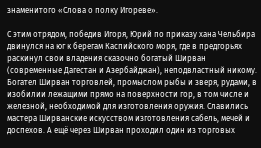знаменитого «Слова о полку Игореве».

С этим отрядом, победив Игоря, Юрий по приказу хана Чельбира двинулся на юг к берегам Каспийского моря, где в предгорьях раскинул свои владения сказочно богатый Ширван (современные Дагестан и Азербайджан), неподвластный никому. Богател Ширван торговлей, промыслом рыбы и зверя, рудами, в изобилии лежащими прямо на поверхности гор, в том числе и железной, необходимой для изготовления оружия. Славились мастера Ширванские искусством изготовления сабель, мечей и доспехов. А ещё через Ширван проходил один из торговых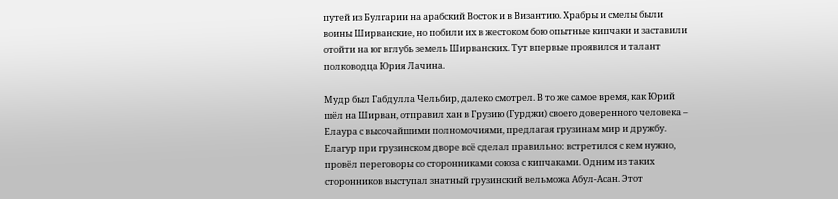путей из Булгарии на арабский Восток и в Византию. Храбры и смелы были воины Ширванские, но побили их в жестоком бою опытные кипчаки и заставили отойти на юг вглубь земель Ширванских. Тут впервые проявился и талант полководца Юрия Лачина.

Мудр был Габдулла Чельбир, далеко смотрел. В то же самое время, как Юрий шёл на Ширван, отправил хан в Грузию (Гурджи) своего доверенного человека – Елаура с высочайшими полномочиями, предлагая грузинам мир и дружбу. Елагур при грузинском дворе всё сделал правильно: встретился с кем нужно, провёл переговоры со сторонниками союза с кипчаками. Одним из таких сторонников выступал знатный грузинский вельможа Абул-Асан. Этот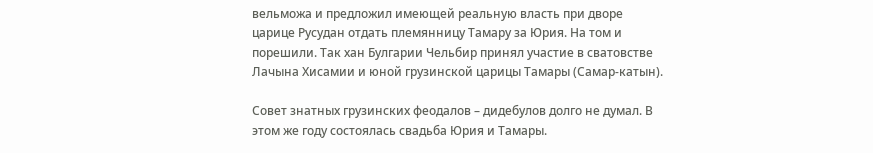вельможа и предложил имеющей реальную власть при дворе царице Русудан отдать племянницу Тамару за Юрия. На том и порешили. Так хан Булгарии Чельбир принял участие в сватовстве Лачына Хисамии и юной грузинской царицы Тамары (Самар-катын).

Совет знатных грузинских феодалов – дидебулов долго не думал. В этом же году состоялась свадьба Юрия и Тамары.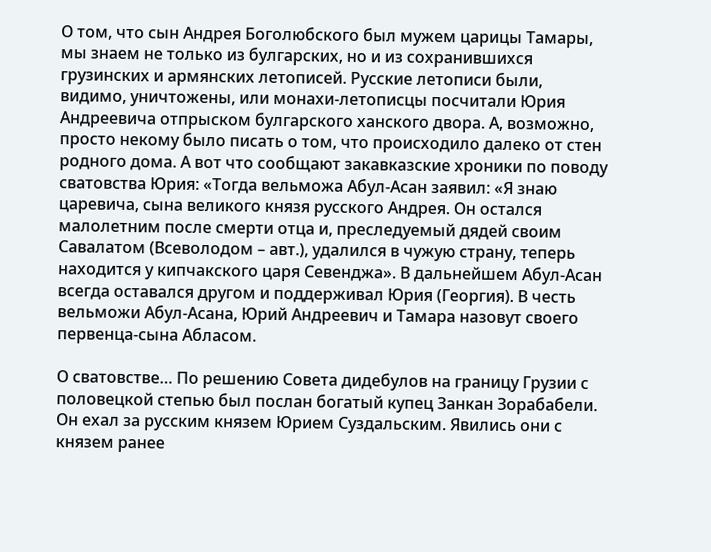О том, что сын Андрея Боголюбского был мужем царицы Тамары, мы знаем не только из булгарских, но и из сохранившихся грузинских и армянских летописей. Русские летописи были, видимо, уничтожены, или монахи-летописцы посчитали Юрия Андреевича отпрыском булгарского ханского двора. А, возможно, просто некому было писать о том, что происходило далеко от стен родного дома. А вот что сообщают закавказские хроники по поводу сватовства Юрия: «Тогда вельможа Абул-Асан заявил: «Я знаю царевича, сына великого князя русского Андрея. Он остался малолетним после смерти отца и, преследуемый дядей своим Савалатом (Всеволодом – авт.), удалился в чужую страну, теперь находится у кипчакского царя Севенджа». В дальнейшем Абул-Асан всегда оставался другом и поддерживал Юрия (Георгия). В честь вельможи Абул-Асана, Юрий Андреевич и Тамара назовут своего первенца-сына Абласом.

О сватовстве… По решению Совета дидебулов на границу Грузии с половецкой степью был послан богатый купец Занкан Зорабабели. Он ехал за русским князем Юрием Суздальским. Явились они с князем ранее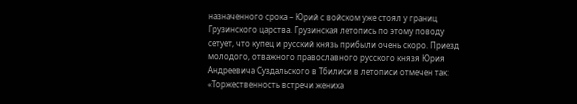назначенного срока – Юрий с войском уже стоял у границ Грузинского царства. Грузинская летопись по этому поводу сетует, что купец и русский князь прибыли очень скоро. Приезд молодого, отважного православного русского князя Юрия Андреевича Суздальского в Тбилиси в летописи отмечен так: «Торжественность встречи жениха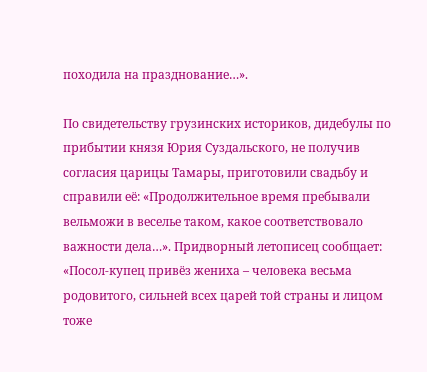походила на празднование…».

По свидетельству грузинских историков, дидебулы по прибытии князя Юрия Суздальского, не получив согласия царицы Тамары, приготовили свадьбу и справили её: «Продолжительное время пребывали вельможи в веселье таком, какое соответствовало важности дела…». Придворный летописец сообщает: «Посол-купец привёз жениха – человека весьма родовитого, сильней всех царей той страны и лицом тоже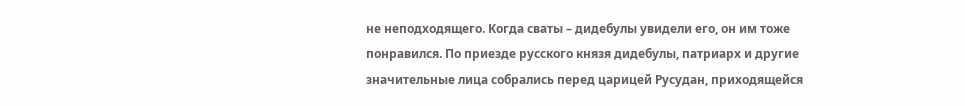не неподходящего. Когда сваты – дидебулы увидели его, он им тоже понравился. По приезде русского князя дидебулы, патриарх и другие значительные лица собрались перед царицей Русудан, приходящейся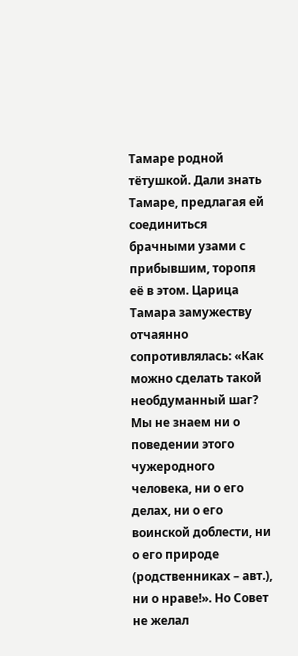Тамаре родной тётушкой. Дали знать Тамаре, предлагая ей соединиться брачными узами с прибывшим, торопя её в этом. Царица Тамара замужеству отчаянно сопротивлялась: «Как можно сделать такой необдуманный шаг? Мы не знаем ни о поведении этого чужеродного человека, ни о его делах, ни о его воинской доблести, ни о его природе (родственниках – авт.), ни о нраве!». Но Совет не желал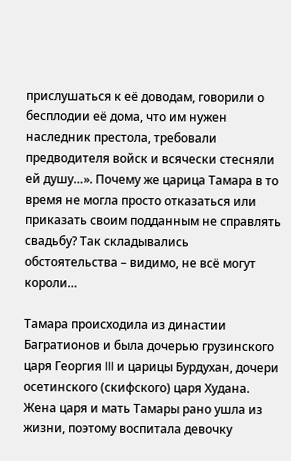прислушаться к её доводам, говорили о бесплодии её дома, что им нужен наследник престола, требовали предводителя войск и всячески стесняли ей душу…». Почему же царица Тамара в то время не могла просто отказаться или приказать своим подданным не справлять свадьбу? Так складывались обстоятельства – видимо, не всё могут короли…

Тамара происходила из династии Багратионов и была дочерью грузинского царя Георгия III и царицы Бурдухан, дочери осетинского (скифского) царя Худана. Жена царя и мать Тамары рано ушла из жизни, поэтому воспитала девочку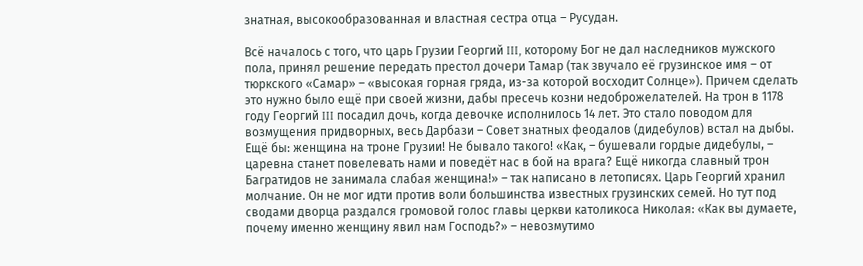знатная, высокообразованная и властная сестра отца – Русудан.

Всё началось с того, что царь Грузии Георгий III, которому Бог не дал наследников мужского пола, принял решение передать престол дочери Тамар (так звучало её грузинское имя – от тюркского «Самар» – «высокая горная гряда, из-за которой восходит Солнце»). Причем сделать это нужно было ещё при своей жизни, дабы пресечь козни недоброжелателей. На трон в 1178 году Георгий III посадил дочь, когда девочке исполнилось 14 лет. Это стало поводом для возмущения придворных, весь Дарбази – Совет знатных феодалов (дидебулов) встал на дыбы. Ещё бы: женщина на троне Грузии! Не бывало такого! «Как, – бушевали гордые дидебулы, – царевна станет повелевать нами и поведёт нас в бой на врага? Ещё никогда славный трон Багратидов не занимала слабая женщина!» – так написано в летописях. Царь Георгий хранил молчание. Он не мог идти против воли большинства известных грузинских семей. Но тут под сводами дворца раздался громовой голос главы церкви католикоса Николая: «Как вы думаете, почему именно женщину явил нам Господь?» – невозмутимо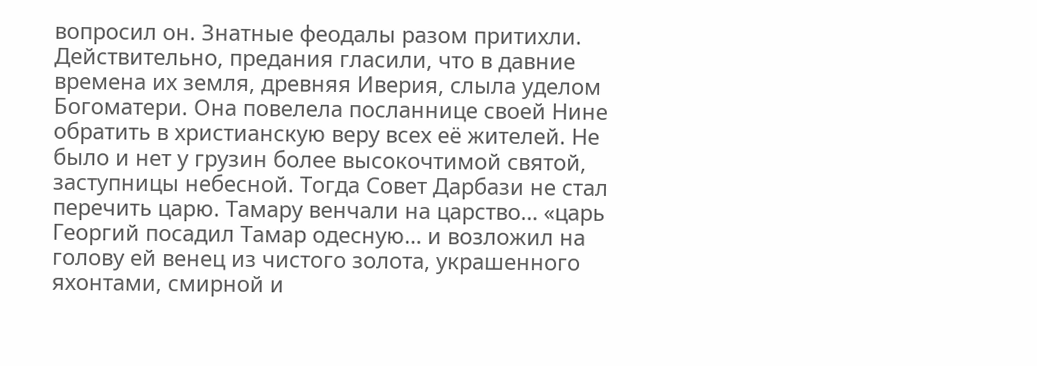вопросил он. Знатные феодалы разом притихли. Действительно, предания гласили, что в давние времена их земля, древняя Иверия, слыла уделом Богоматери. Она повелела посланнице своей Нине обратить в христианскую веру всех её жителей. Не было и нет у грузин более высокочтимой святой, заступницы небесной. Тогда Совет Дарбази не стал перечить царю. Тамару венчали на царство… «царь Георгий посадил Тамар одесную… и возложил на голову ей венец из чистого золота, украшенного яхонтами, смирной и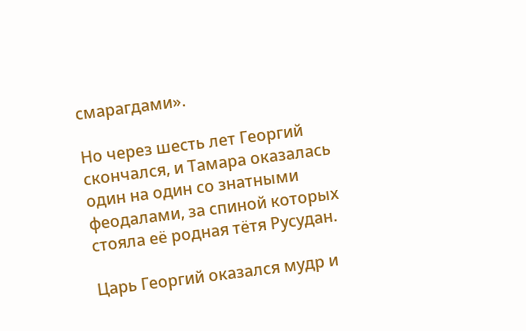смарагдами».

Но через шесть лет Георгий скончался, и Тамара оказалась один на один со знатными феодалами, за спиной которых стояла её родная тётя Русудан.

Царь Георгий оказался мудр и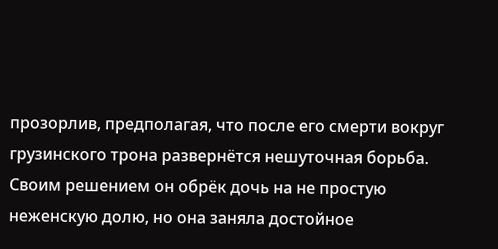прозорлив, предполагая, что после его смерти вокруг грузинского трона развернётся нешуточная борьба. Своим решением он обрёк дочь на не простую неженскую долю, но она заняла достойное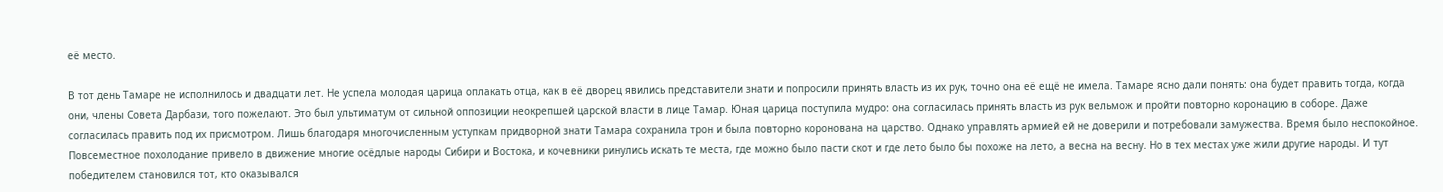её место.

В тот день Тамаре не исполнилось и двадцати лет. Не успела молодая царица оплакать отца, как в её дворец явились представители знати и попросили принять власть из их рук, точно она её ещё не имела. Тамаре ясно дали понять: она будет править тогда, когда они, члены Совета Дарбази, того пожелают. Это был ультиматум от сильной оппозиции неокрепшей царской власти в лице Тамар. Юная царица поступила мудро: она согласилась принять власть из рук вельмож и пройти повторно коронацию в соборе. Даже согласилась править под их присмотром. Лишь благодаря многочисленным уступкам придворной знати Тамара сохранила трон и была повторно коронована на царство. Однако управлять армией ей не доверили и потребовали замужества. Время было неспокойное. Повсеместное похолодание привело в движение многие осёдлые народы Сибири и Востока, и кочевники ринулись искать те места, где можно было пасти скот и где лето было бы похоже на лето, а весна на весну. Но в тех местах уже жили другие народы. И тут победителем становился тот, кто оказывался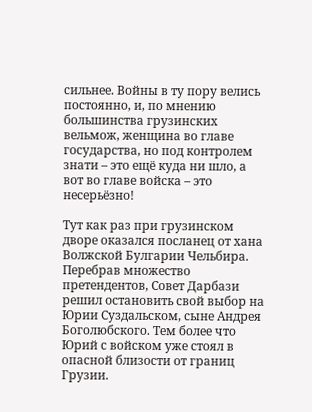сильнее. Войны в ту пору велись постоянно, и, по мнению большинства грузинских вельмож, женщина во главе государства, но под контролем знати – это ещё куда ни шло, а вот во главе войска – это несерьёзно!

Тут как раз при грузинском дворе оказался посланец от хана Волжской Булгарии Чельбира. Перебрав множество претендентов, Совет Дарбази решил остановить свой выбор на Юрии Суздальском, сыне Андрея Боголюбского. Тем более что Юрий с войском уже стоял в опасной близости от границ Грузии.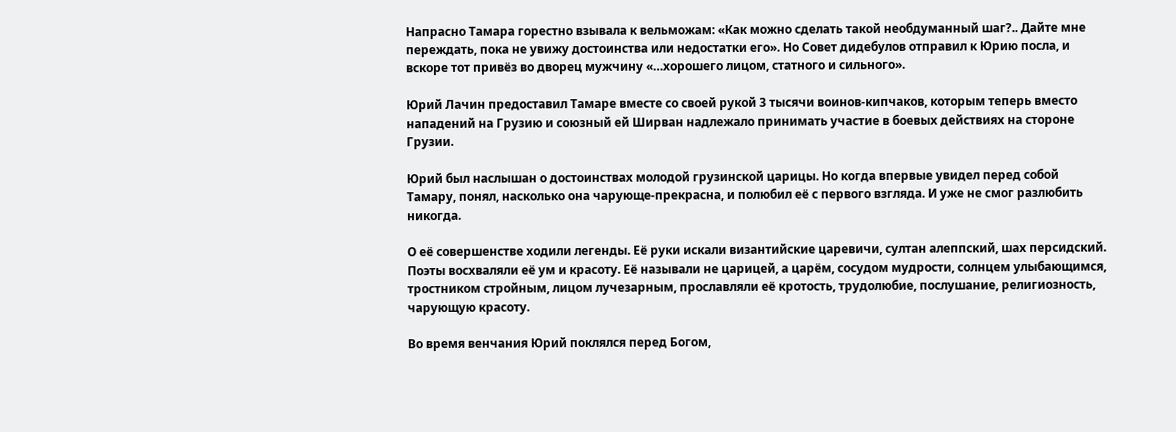Напрасно Тамара горестно взывала к вельможам: «Как можно сделать такой необдуманный шаг?.. Дайте мне переждать, пока не увижу достоинства или недостатки его». Но Совет дидебулов отправил к Юрию посла, и вскоре тот привёз во дворец мужчину «…хорошего лицом, статного и сильного».

Юрий Лачин предоставил Тамаре вместе со своей рукой 3 тысячи воинов-кипчаков, которым теперь вместо нападений на Грузию и союзный ей Ширван надлежало принимать участие в боевых действиях на стороне Грузии.

Юрий был наслышан о достоинствах молодой грузинской царицы. Но когда впервые увидел перед собой Тамару, понял, насколько она чарующе-прекрасна, и полюбил её с первого взгляда. И уже не смог разлюбить никогда.

О её совершенстве ходили легенды. Её руки искали византийские царевичи, султан алеппский, шах персидский. Поэты восхваляли её ум и красоту. Её называли не царицей, а царём, сосудом мудрости, солнцем улыбающимся, тростником стройным, лицом лучезарным, прославляли её кротость, трудолюбие, послушание, религиозность, чарующую красоту.

Во время венчания Юрий поклялся перед Богом,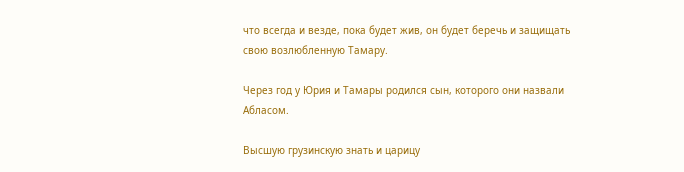что всегда и везде, пока будет жив, он будет беречь и защищать свою возлюбленную Тамару.

Через год у Юрия и Тамары родился сын, которого они назвали Абласом.

Высшую грузинскую знать и царицу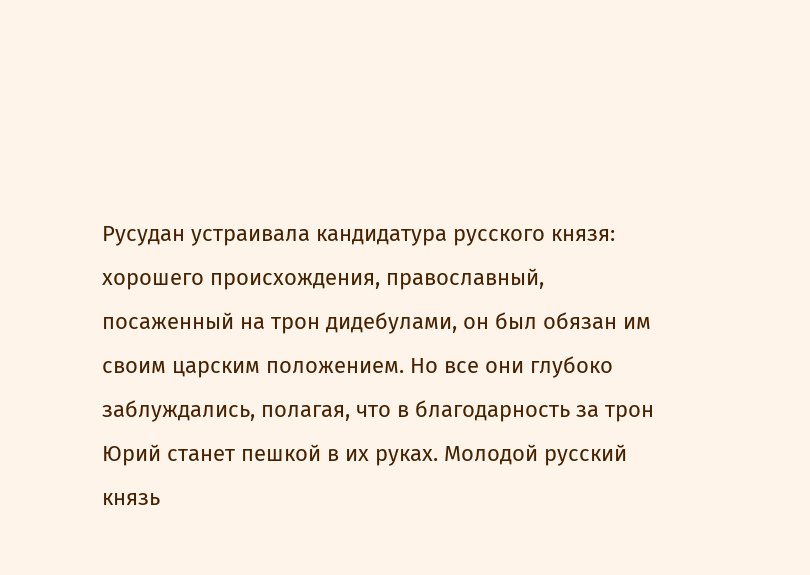Русудан устраивала кандидатура русского князя: хорошего происхождения, православный, посаженный на трон дидебулами, он был обязан им своим царским положением. Но все они глубоко заблуждались, полагая, что в благодарность за трон Юрий станет пешкой в их руках. Молодой русский князь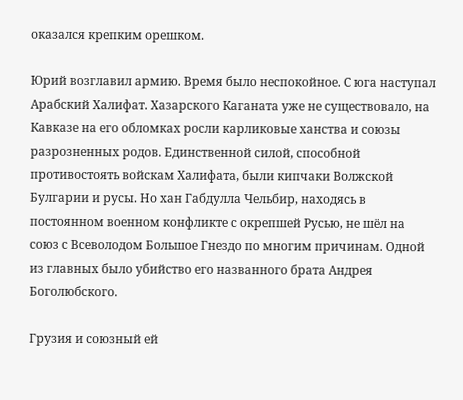оказался крепким орешком.

Юрий возглавил армию. Время было неспокойное. С юга наступал Арабский Халифат. Хазарского Каганата уже не существовало, на Кавказе на его обломках росли карликовые ханства и союзы разрозненных родов. Единственной силой, способной противостоять войскам Халифата, были кипчаки Волжской Булгарии и русы. Но хан Габдулла Чельбир, находясь в постоянном военном конфликте с окрепшей Русью, не шёл на союз с Всеволодом Большое Гнездо по многим причинам. Одной из главных было убийство его названного брата Андрея Боголюбского.

Грузия и союзный ей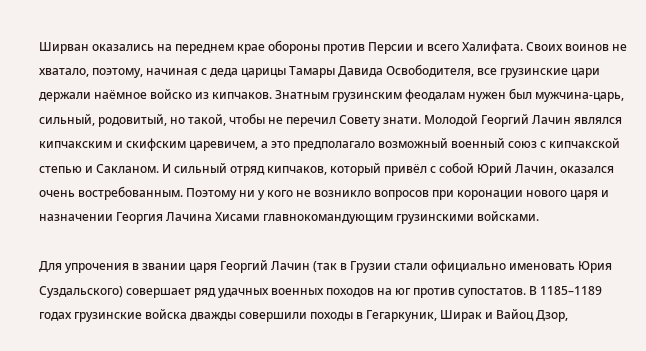Ширван оказались на переднем крае обороны против Персии и всего Халифата. Своих воинов не хватало, поэтому, начиная с деда царицы Тамары Давида Освободителя, все грузинские цари держали наёмное войско из кипчаков. Знатным грузинским феодалам нужен был мужчина-царь, сильный, родовитый, но такой, чтобы не перечил Совету знати. Молодой Георгий Лачин являлся кипчакским и скифским царевичем, а это предполагало возможный военный союз с кипчакской степью и Сакланом. И сильный отряд кипчаков, который привёл с собой Юрий Лачин, оказался очень востребованным. Поэтому ни у кого не возникло вопросов при коронации нового царя и назначении Георгия Лачина Хисами главнокомандующим грузинскими войсками.

Для упрочения в звании царя Георгий Лачин (так в Грузии стали официально именовать Юрия Суздальского) совершает ряд удачных военных походов на юг против супостатов. В 1185–1189 годах грузинские войска дважды совершили походы в Гегаркуник, Ширак и Вайоц Дзор,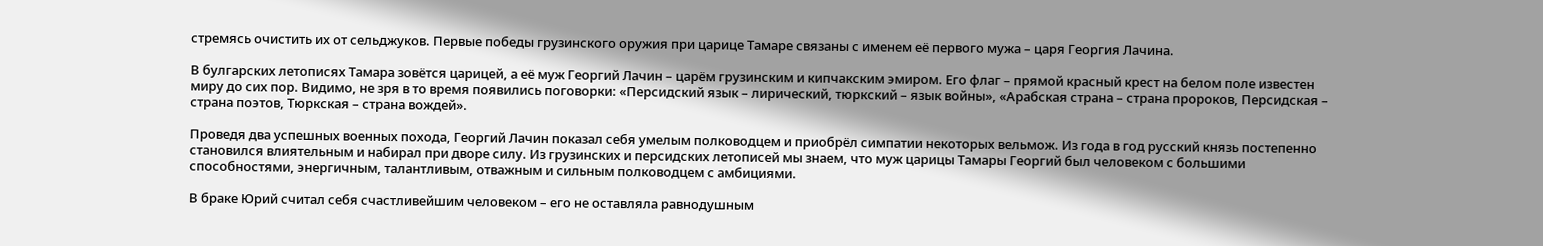стремясь очистить их от сельджуков. Первые победы грузинского оружия при царице Тамаре связаны с именем её первого мужа – царя Георгия Лачина.

В булгарских летописях Тамара зовётся царицей, а её муж Георгий Лачин – царём грузинским и кипчакским эмиром. Его флаг – прямой красный крест на белом поле известен миру до сих пор. Видимо, не зря в то время появились поговорки: «Персидский язык – лирический, тюркский – язык войны», «Арабская страна – страна пророков, Персидская – страна поэтов, Тюркская – страна вождей».

Проведя два успешных военных похода, Георгий Лачин показал себя умелым полководцем и приобрёл симпатии некоторых вельмож. Из года в год русский князь постепенно становился влиятельным и набирал при дворе силу. Из грузинских и персидских летописей мы знаем, что муж царицы Тамары Георгий был человеком с большими способностями, энергичным, талантливым, отважным и сильным полководцем с амбициями.

В браке Юрий считал себя счастливейшим человеком – его не оставляла равнодушным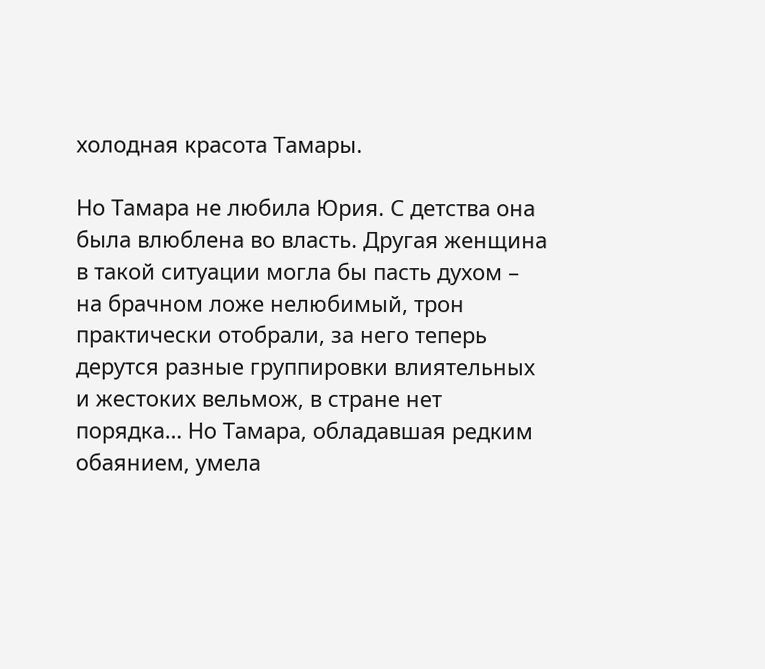холодная красота Тамары.

Но Тамара не любила Юрия. С детства она была влюблена во власть. Другая женщина в такой ситуации могла бы пасть духом – на брачном ложе нелюбимый, трон практически отобрали, за него теперь дерутся разные группировки влиятельных и жестоких вельмож, в стране нет порядка… Но Тамара, обладавшая редким обаянием, умела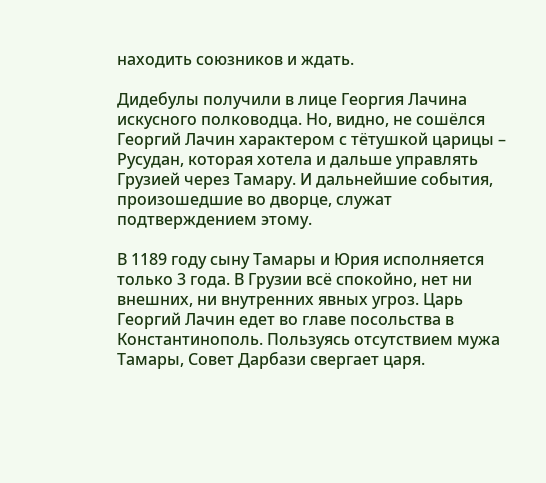находить союзников и ждать.

Дидебулы получили в лице Георгия Лачина искусного полководца. Но, видно, не сошёлся Георгий Лачин характером с тётушкой царицы – Русудан, которая хотела и дальше управлять Грузией через Тамару. И дальнейшие события, произошедшие во дворце, служат подтверждением этому.

В 1189 году сыну Тамары и Юрия исполняется только 3 года. В Грузии всё спокойно, нет ни внешних, ни внутренних явных угроз. Царь Георгий Лачин едет во главе посольства в Константинополь. Пользуясь отсутствием мужа Тамары, Совет Дарбази свергает царя.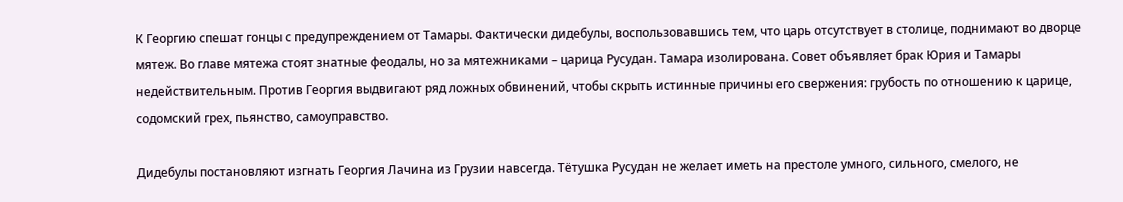К Георгию спешат гонцы с предупреждением от Тамары. Фактически дидебулы, воспользовавшись тем, что царь отсутствует в столице, поднимают во дворце мятеж. Во главе мятежа стоят знатные феодалы, но за мятежниками – царица Русудан. Тамара изолирована. Совет объявляет брак Юрия и Тамары недействительным. Против Георгия выдвигают ряд ложных обвинений, чтобы скрыть истинные причины его свержения: грубость по отношению к царице, содомский грех, пьянство, самоуправство.

Дидебулы постановляют изгнать Георгия Лачина из Грузии навсегда. Тётушка Русудан не желает иметь на престоле умного, сильного, смелого, не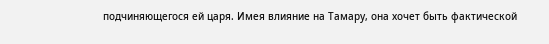подчиняющегося ей царя. Имея влияние на Тамару, она хочет быть фактической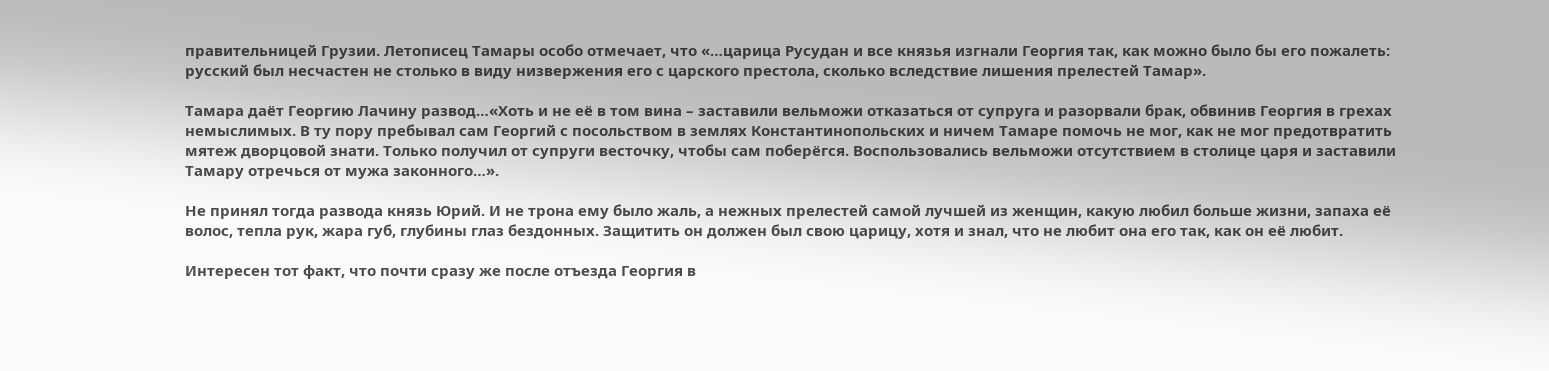правительницей Грузии. Летописец Тамары особо отмечает, что «…царица Русудан и все князья изгнали Георгия так, как можно было бы его пожалеть: русский был несчастен не столько в виду низвержения его с царского престола, сколько вследствие лишения прелестей Тамар».

Тамара даёт Георгию Лачину развод…«Хоть и не её в том вина – заставили вельможи отказаться от супруга и разорвали брак, обвинив Георгия в грехах немыслимых. В ту пору пребывал сам Георгий с посольством в землях Константинопольских и ничем Тамаре помочь не мог, как не мог предотвратить мятеж дворцовой знати. Только получил от супруги весточку, чтобы сам поберёгся. Воспользовались вельможи отсутствием в столице царя и заставили Тамару отречься от мужа законного…».

Не принял тогда развода князь Юрий. И не трона ему было жаль, а нежных прелестей самой лучшей из женщин, какую любил больше жизни, запаха её волос, тепла рук, жара губ, глубины глаз бездонных. Защитить он должен был свою царицу, хотя и знал, что не любит она его так, как он её любит.

Интересен тот факт, что почти сразу же после отъезда Георгия в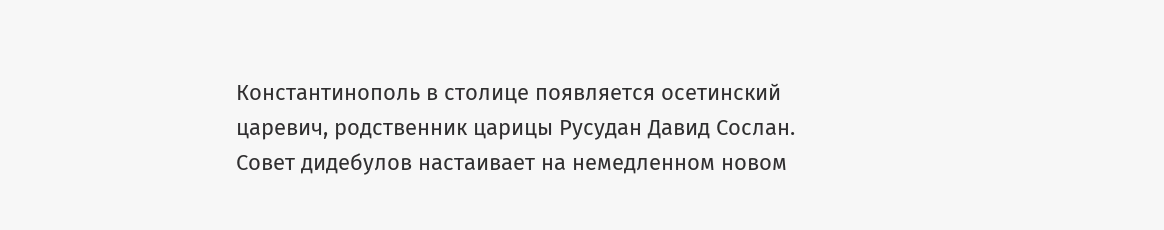Константинополь в столице появляется осетинский царевич, родственник царицы Русудан Давид Сослан. Совет дидебулов настаивает на немедленном новом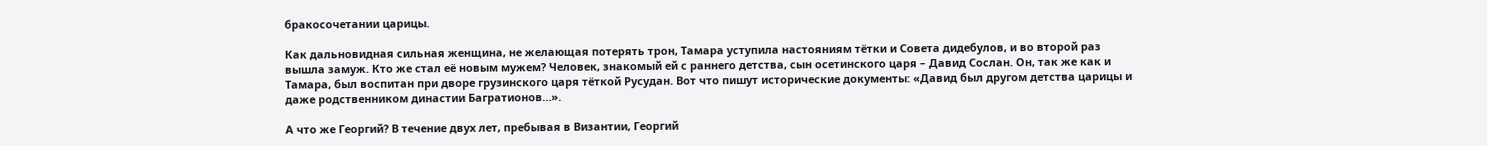бракосочетании царицы.

Как дальновидная сильная женщина, не желающая потерять трон, Тамара уступила настояниям тётки и Совета дидебулов, и во второй раз вышла замуж. Кто же стал её новым мужем? Человек, знакомый ей с раннего детства, сын осетинского царя – Давид Сослан. Он, так же как и Тамара, был воспитан при дворе грузинского царя тёткой Русудан. Вот что пишут исторические документы: «Давид был другом детства царицы и даже родственником династии Багратионов…».

А что же Георгий? В течение двух лет, пребывая в Византии, Георгий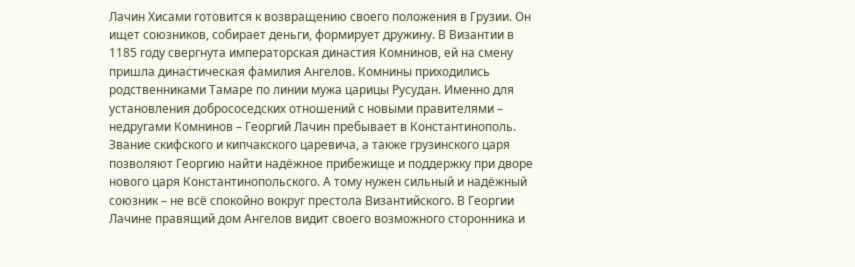Лачин Хисами готовится к возвращению своего положения в Грузии. Он ищет союзников, собирает деньги, формирует дружину. В Византии в 1185 году свергнута императорская династия Комнинов, ей на смену пришла династическая фамилия Ангелов. Комнины приходились родственниками Тамаре по линии мужа царицы Русудан. Именно для установления добрососедских отношений с новыми правителями – недругами Комнинов – Георгий Лачин пребывает в Константинополь. Звание скифского и кипчакского царевича, а также грузинского царя позволяют Георгию найти надёжное прибежище и поддержку при дворе нового царя Константинопольского. А тому нужен сильный и надёжный союзник – не всё спокойно вокруг престола Византийского. В Георгии Лачине правящий дом Ангелов видит своего возможного сторонника и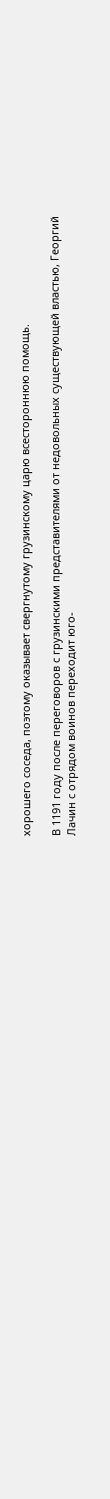хорошего соседа, поэтому оказывает свергнутому грузинскому царю всестороннюю помощь.

В 1191 году после переговоров с грузинскими представителями от недовольных существующей властью, Георгий Лачин с отрядом воинов переходит юго-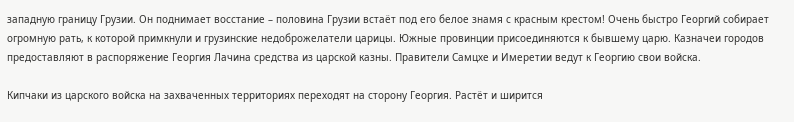западную границу Грузии. Он поднимает восстание – половина Грузии встаёт под его белое знамя с красным крестом! Очень быстро Георгий собирает огромную рать, к которой примкнули и грузинские недоброжелатели царицы. Южные провинции присоединяются к бывшему царю. Казначеи городов предоставляют в распоряжение Георгия Лачина средства из царской казны. Правители Самцхе и Имеретии ведут к Георгию свои войска.

Кипчаки из царского войска на захваченных территориях переходят на сторону Георгия. Растёт и ширится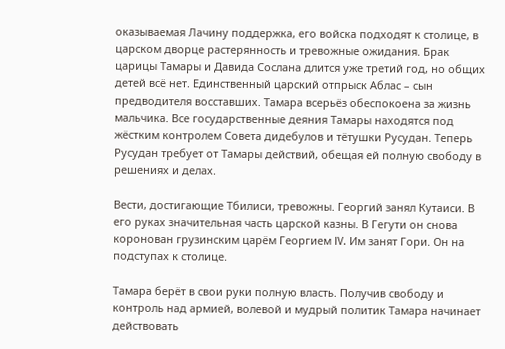оказываемая Лачину поддержка, его войска подходят к столице, в царском дворце растерянность и тревожные ожидания. Брак царицы Тамары и Давида Сослана длится уже третий год, но общих детей всё нет. Единственный царский отпрыск Аблас – сын предводителя восставших. Тамара всерьёз обеспокоена за жизнь мальчика. Все государственные деяния Тамары находятся под жёстким контролем Совета дидебулов и тётушки Русудан. Теперь Русудан требует от Тамары действий, обещая ей полную свободу в решениях и делах.

Вести, достигающие Тбилиси, тревожны. Георгий занял Кутаиси. В его руках значительная часть царской казны. В Гегути он снова коронован грузинским царём Георгием IV. Им занят Гори. Он на подступах к столице.

Тамара берёт в свои руки полную власть. Получив свободу и контроль над армией, волевой и мудрый политик Тамара начинает действовать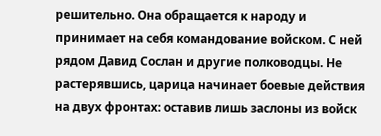решительно. Она обращается к народу и принимает на себя командование войском. С ней рядом Давид Сослан и другие полководцы. Не растерявшись, царица начинает боевые действия на двух фронтах: оставив лишь заслоны из войск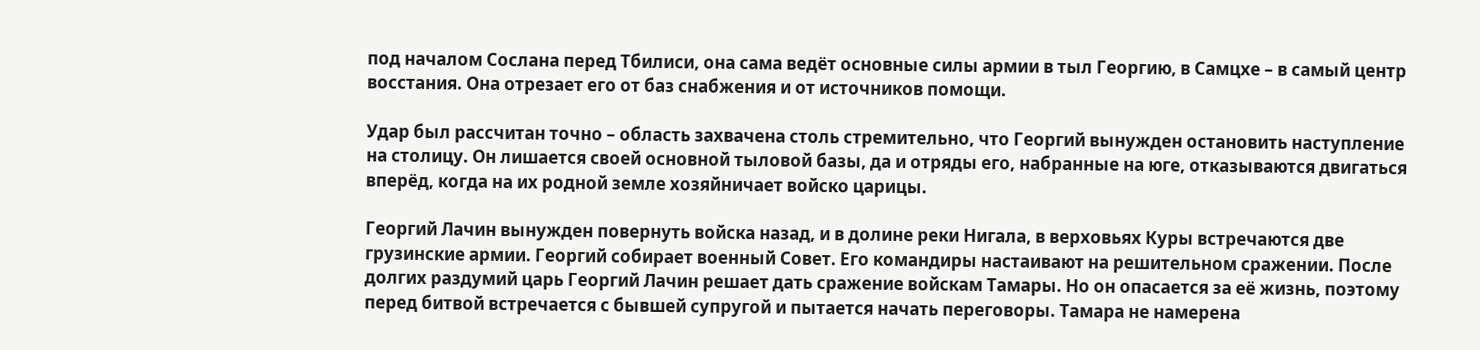под началом Сослана перед Тбилиси, она сама ведёт основные силы армии в тыл Георгию, в Самцхе – в самый центр восстания. Она отрезает его от баз снабжения и от источников помощи.

Удар был рассчитан точно – область захвачена столь стремительно, что Георгий вынужден остановить наступление на столицу. Он лишается своей основной тыловой базы, да и отряды его, набранные на юге, отказываются двигаться вперёд, когда на их родной земле хозяйничает войско царицы.

Георгий Лачин вынужден повернуть войска назад, и в долине реки Нигала, в верховьях Куры встречаются две грузинские армии. Георгий собирает военный Совет. Его командиры настаивают на решительном сражении. После долгих раздумий царь Георгий Лачин решает дать сражение войскам Тамары. Но он опасается за её жизнь, поэтому перед битвой встречается с бывшей супругой и пытается начать переговоры. Тамара не намерена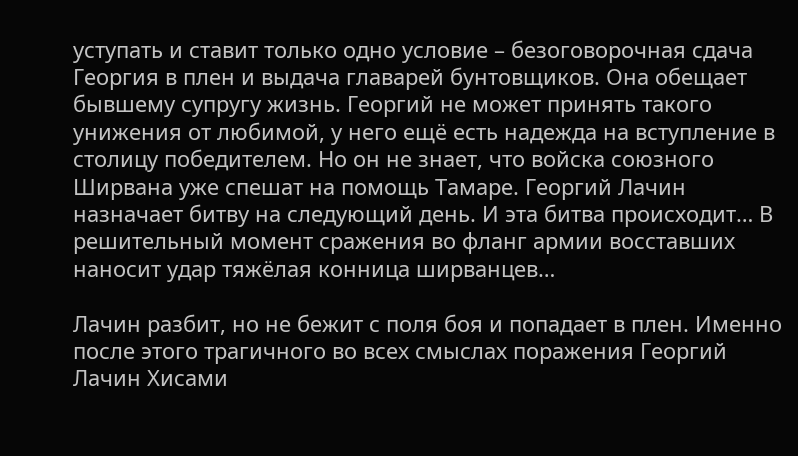уступать и ставит только одно условие – безоговорочная сдача Георгия в плен и выдача главарей бунтовщиков. Она обещает бывшему супругу жизнь. Георгий не может принять такого унижения от любимой, у него ещё есть надежда на вступление в столицу победителем. Но он не знает, что войска союзного Ширвана уже спешат на помощь Тамаре. Георгий Лачин назначает битву на следующий день. И эта битва происходит… В решительный момент сражения во фланг армии восставших наносит удар тяжёлая конница ширванцев…

Лачин разбит, но не бежит с поля боя и попадает в плен. Именно после этого трагичного во всех смыслах поражения Георгий Лачин Хисами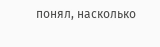понял, насколько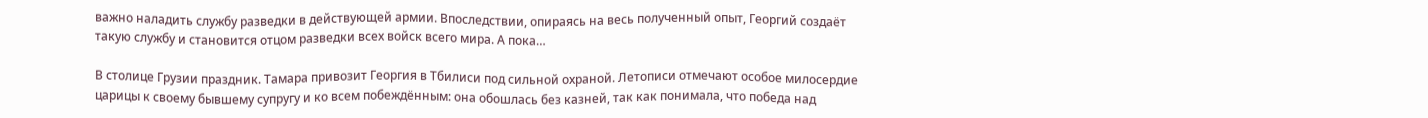важно наладить службу разведки в действующей армии. Впоследствии, опираясь на весь полученный опыт, Георгий создаёт такую службу и становится отцом разведки всех войск всего мира. А пока…

В столице Грузии праздник. Тамара привозит Георгия в Тбилиси под сильной охраной. Летописи отмечают особое милосердие царицы к своему бывшему супругу и ко всем побеждённым: она обошлась без казней, так как понимала, что победа над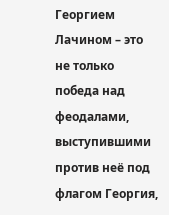Георгием Лачином – это не только победа над феодалами, выступившими против неё под флагом Георгия,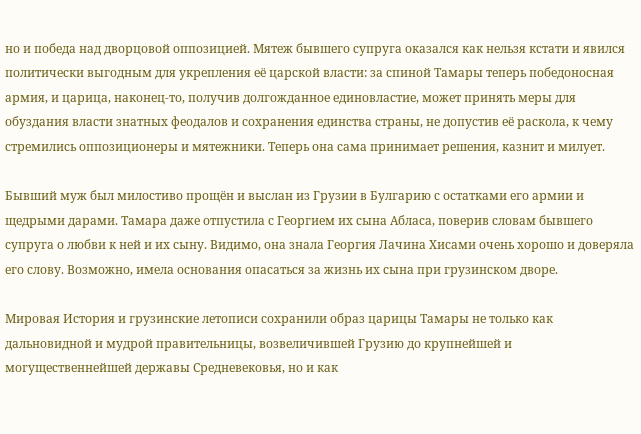но и победа над дворцовой оппозицией. Мятеж бывшего супруга оказался как нельзя кстати и явился политически выгодным для укрепления её царской власти: за спиной Тамары теперь победоносная армия, и царица, наконец-то, получив долгожданное единовластие, может принять меры для обуздания власти знатных феодалов и сохранения единства страны, не допустив её раскола, к чему стремились оппозиционеры и мятежники. Теперь она сама принимает решения, казнит и милует.

Бывший муж был милостиво прощён и выслан из Грузии в Булгарию с остатками его армии и щедрыми дарами. Тамара даже отпустила с Георгием их сына Абласа, поверив словам бывшего супруга о любви к ней и их сыну. Видимо, она знала Георгия Лачина Хисами очень хорошо и доверяла его слову. Возможно, имела основания опасаться за жизнь их сына при грузинском дворе.

Мировая История и грузинские летописи сохранили образ царицы Тамары не только как дальновидной и мудрой правительницы, возвеличившей Грузию до крупнейшей и могущественнейшей державы Средневековья, но и как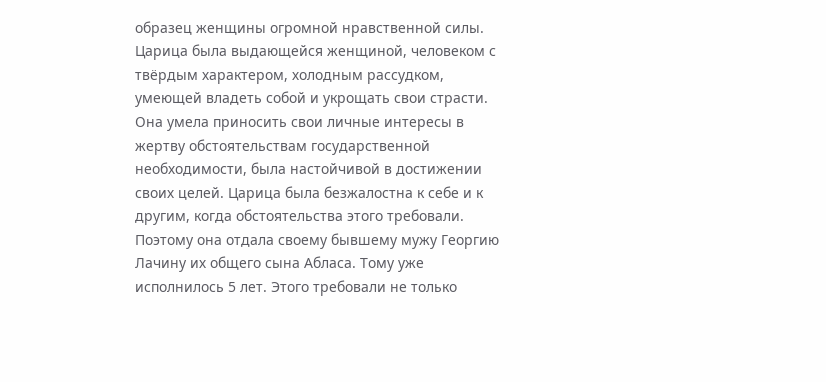образец женщины огромной нравственной силы. Царица была выдающейся женщиной, человеком с твёрдым характером, холодным рассудком, умеющей владеть собой и укрощать свои страсти. Она умела приносить свои личные интересы в жертву обстоятельствам государственной необходимости, была настойчивой в достижении своих целей. Царица была безжалостна к себе и к другим, когда обстоятельства этого требовали. Поэтому она отдала своему бывшему мужу Георгию Лачину их общего сына Абласа. Тому уже исполнилось 5 лет. Этого требовали не только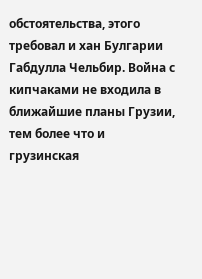обстоятельства, этого требовал и хан Булгарии Габдулла Чельбир. Война с кипчаками не входила в ближайшие планы Грузии, тем более что и грузинская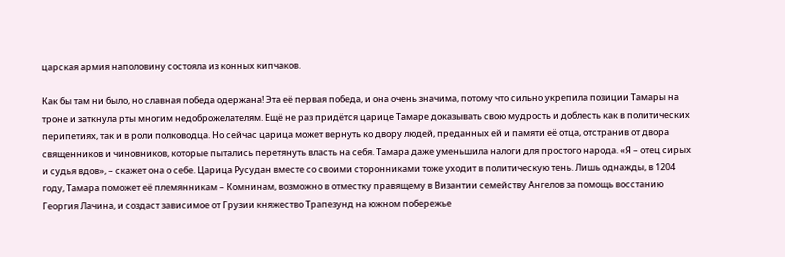царская армия наполовину состояла из конных кипчаков.

Как бы там ни было, но славная победа одержана! Эта её первая победа, и она очень значима, потому что сильно укрепила позиции Тамары на троне и заткнула рты многим недоброжелателям. Ещё не раз придётся царице Тамаре доказывать свою мудрость и доблесть как в политических перипетиях, так и в роли полководца. Но сейчас царица может вернуть ко двору людей, преданных ей и памяти её отца, отстранив от двора священников и чиновников, которые пытались перетянуть власть на себя. Тамара даже уменьшила налоги для простого народа. «Я – отец сирых и судья вдов», – скажет она о себе. Царица Русудан вместе со своими сторонниками тоже уходит в политическую тень. Лишь однажды, в 1204 году, Тамара поможет её племянникам – Комнинам, возможно в отместку правящему в Византии семейству Ангелов за помощь восстанию Георгия Лачина, и создаст зависимое от Грузии княжество Трапезунд на южном побережье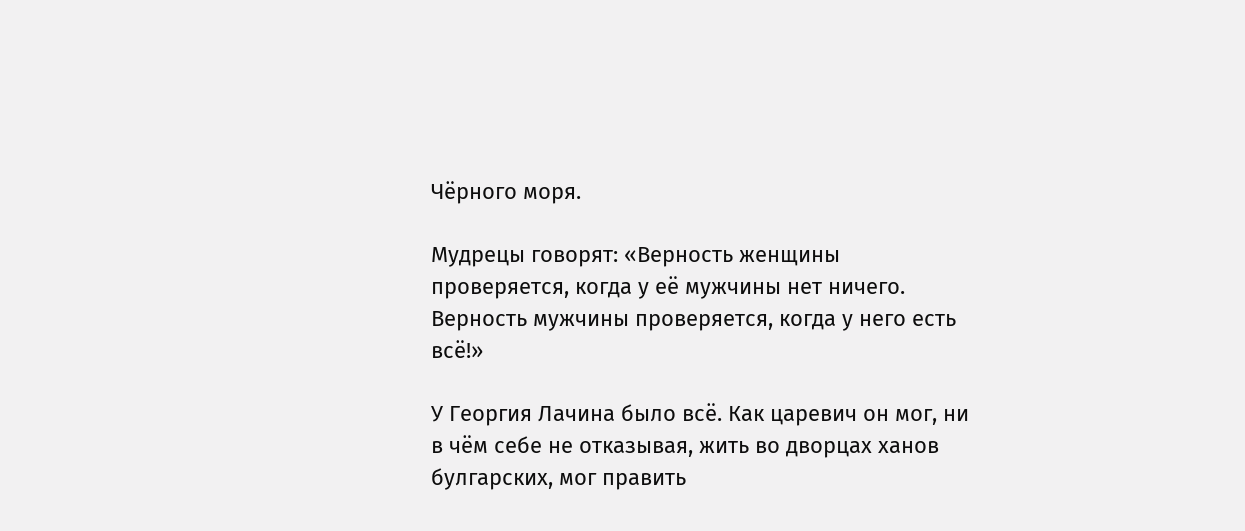Чёрного моря.

Мудрецы говорят: «Верность женщины проверяется, когда у её мужчины нет ничего. Верность мужчины проверяется, когда у него есть всё!»

У Георгия Лачина было всё. Как царевич он мог, ни в чём себе не отказывая, жить во дворцах ханов булгарских, мог править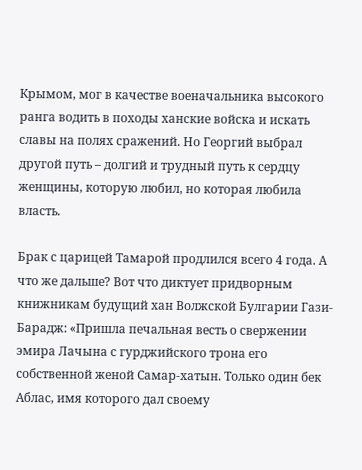Крымом, мог в качестве военачальника высокого ранга водить в походы ханские войска и искать славы на полях сражений. Но Георгий выбрал другой путь – долгий и трудный путь к сердцу женщины, которую любил, но которая любила власть.

Брак с царицей Тамарой продлился всего 4 года. А что же дальше? Вот что диктует придворным книжникам будущий хан Волжской Булгарии Гази-Барадж: «Пришла печальная весть о свержении эмира Лачына с гурджийского трона его собственной женой Самар-хатын. Только один бек Аблас, имя которого дал своему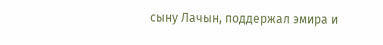сыну Лачын, поддержал эмира и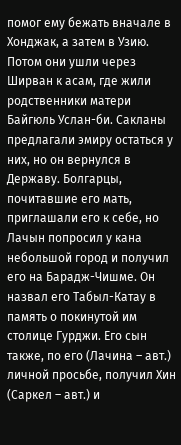помог ему бежать вначале в Хонджак, а затем в Узию. Потом они ушли через Ширван к асам, где жили родственники матери Байгюль Услан-би. Сакланы предлагали эмиру остаться у них, но он вернулся в Державу. Болгарцы, почитавшие его мать, приглашали его к себе, но Лачын попросил у кана небольшой город и получил его на Барадж-Чишме. Он назвал его Табыл-Катау в память о покинутой им столице Гурджи. Его сын также, по его (Лачина – авт.) личной просьбе, получил Хин (Саркел – авт.) и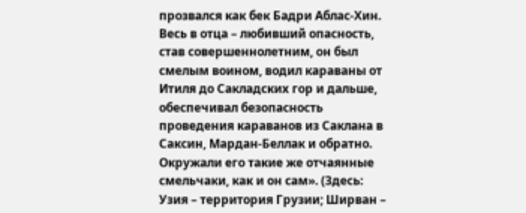прозвался как бек Бадри Аблас-Хин. Весь в отца – любивший опасность, став совершеннолетним, он был смелым воином, водил караваны от Итиля до Сакладских гор и дальше, обеспечивал безопасность проведения караванов из Саклана в Саксин, Мардан-Беллак и обратно. Окружали его такие же отчаянные смельчаки, как и он сам». (Здесь: Узия – территория Грузии; Ширван –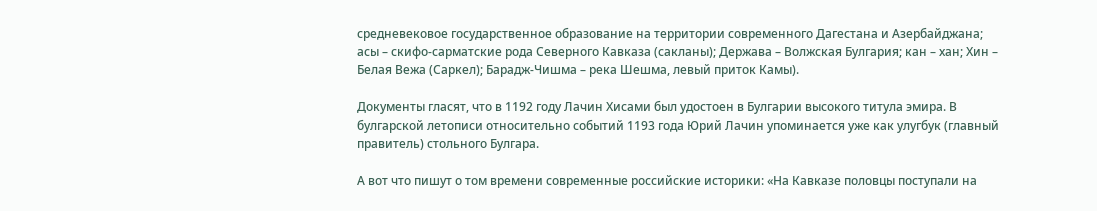средневековое государственное образование на территории современного Дагестана и Азербайджана; асы – скифо-сарматские рода Северного Кавказа (сакланы); Держава – Волжская Булгария; кан – хан; Хин – Белая Вежа (Саркел); Барадж-Чишма – река Шешма, левый приток Камы).

Документы гласят, что в 1192 году Лачин Хисами был удостоен в Булгарии высокого титула эмира. В булгарской летописи относительно событий 1193 года Юрий Лачин упоминается уже как улугбук (главный правитель) стольного Булгара.

А вот что пишут о том времени современные российские историки: «На Кавказе половцы поступали на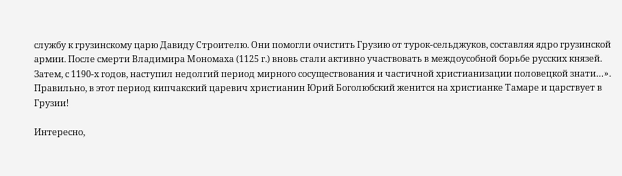службу к грузинскому царю Давиду Строителю. Они помогли очистить Грузию от турок-сельджуков, составляя ядро грузинской армии. После смерти Владимира Мономаха (1125 г.) вновь стали активно участвовать в междоусобной борьбе русских князей. Затем, с 1190-х годов, наступил недолгий период мирного сосуществования и частичной христианизации половецкой знати…». Правильно, в этот период кипчакский царевич христианин Юрий Боголюбский женится на христианке Тамаре и царствует в Грузии!

Интересно,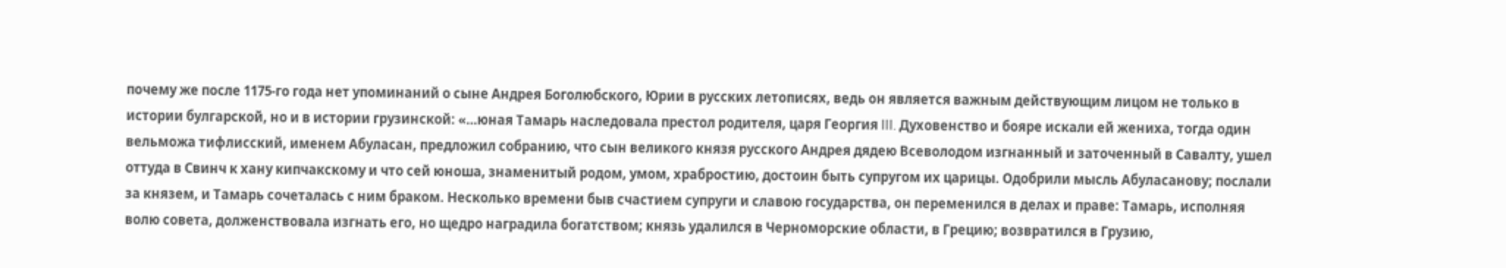почему же после 1175-го года нет упоминаний о сыне Андрея Боголюбского, Юрии в русских летописях, ведь он является важным действующим лицом не только в истории булгарской, но и в истории грузинской: «…юная Тамарь наследовала престол родителя, царя Георгия III. Духовенство и бояре искали ей жениха, тогда один вельможа тифлисский, именем Абуласан, предложил собранию, что сын великого князя русского Андрея дядею Всеволодом изгнанный и заточенный в Савалту, ушел оттуда в Свинч к хану кипчакскому и что сей юноша, знаменитый родом, умом, храбростию, достоин быть супругом их царицы. Одобрили мысль Абуласанову; послали за князем, и Тамарь сочеталась с ним браком. Несколько времени быв счастием супруги и славою государства, он переменился в делах и праве: Тамарь, исполняя волю совета, долженствовала изгнать его, но щедро наградила богатством; князь удалился в Черноморские области, в Грецию; возвратился в Грузию,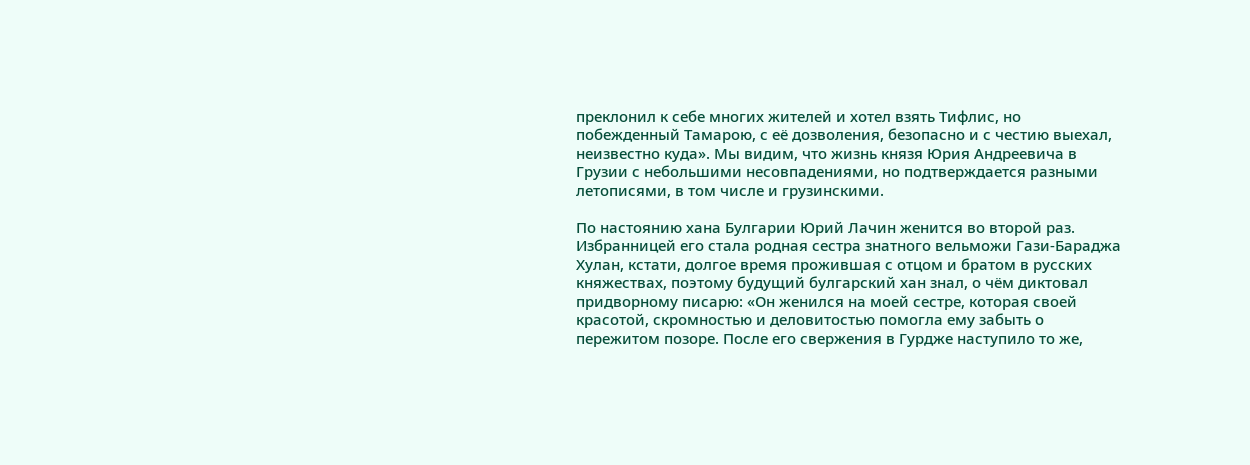преклонил к себе многих жителей и хотел взять Тифлис, но побежденный Тамарою, с её дозволения, безопасно и с честию выехал, неизвестно куда». Мы видим, что жизнь князя Юрия Андреевича в Грузии с небольшими несовпадениями, но подтверждается разными летописями, в том числе и грузинскими.

По настоянию хана Булгарии Юрий Лачин женится во второй раз. Избранницей его стала родная сестра знатного вельможи Гази-Бараджа Хулан, кстати, долгое время прожившая с отцом и братом в русских княжествах, поэтому будущий булгарский хан знал, о чём диктовал придворному писарю: «Он женился на моей сестре, которая своей красотой, скромностью и деловитостью помогла ему забыть о пережитом позоре. После его свержения в Гурдже наступило то же,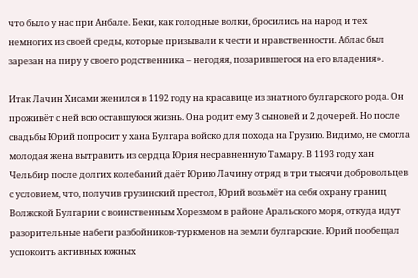что было у нас при Анбале. Беки, как голодные волки, бросились на народ и тех немногих из своей среды, которые призывали к чести и нравственности. Аблас был зарезан на пиру у своего родственника – негодяя, позарившегося на его владения».

Итак Лачин Хисами женился в 1192 году на красавице из знатного булгарского рода. Он проживёт с ней всю оставшуюся жизнь. Она родит ему 3 сыновей и 2 дочерей. Но после свадьбы Юрий попросит у хана Булгара войско для похода на Грузию. Видимо, не смогла молодая жена вытравить из сердца Юрия несравненную Тамару. В 1193 году хан Чельбир после долгих колебаний даёт Юрию Лачину отряд в три тысячи добровольцев с условием, что, получив грузинский престол, Юрий возьмёт на себя охрану границ Волжской Булгарии с воинственным Хорезмом в районе Аральского моря, откуда идут разорительные набеги разбойников-туркменов на земли булгарские. Юрий пообещал успокоить активных южных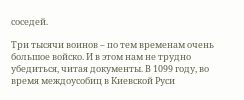соседей.

Три тысячи воинов – по тем временам очень большое войско. И в этом нам не трудно убедиться, читая документы. В 1099 году, во время междоусобиц в Киевской Руси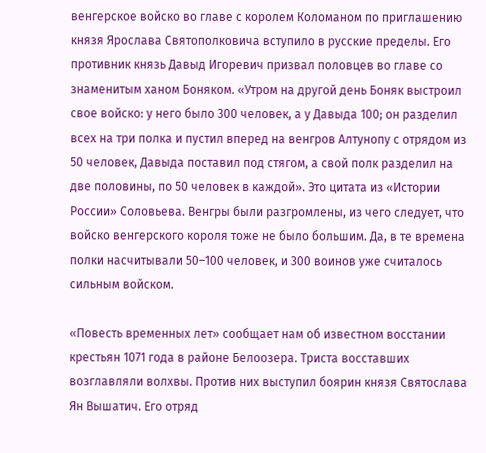венгерское войско во главе с королем Коломаном по приглашению князя Ярослава Святополковича вступило в русские пределы. Его противник князь Давыд Игоревич призвал половцев во главе со знаменитым ханом Боняком. «Утром на другой день Боняк выстроил свое войско: у него было 300 человек, а у Давыда 100; он разделил всех на три полка и пустил вперед на венгров Алтунопу с отрядом из 50 человек, Давыда поставил под стягом, а свой полк разделил на две половины, по 50 человек в каждой». Это цитата из «Истории России» Соловьева. Венгры были разгромлены, из чего следует, что войско венгерского короля тоже не было большим. Да, в те времена полки насчитывали 50–100 человек, и 300 воинов уже считалось сильным войском.

«Повесть временных лет» сообщает нам об известном восстании крестьян 1071 года в районе Белоозера. Триста восставших возглавляли волхвы. Против них выступил боярин князя Святослава Ян Вышатич. Его отряд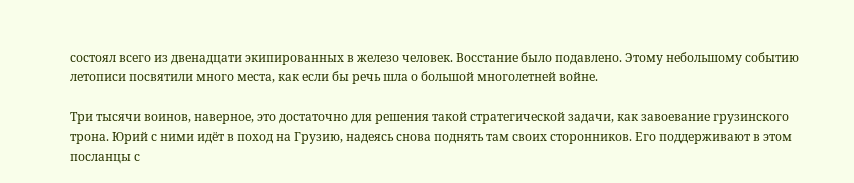состоял всего из двенадцати экипированных в железо человек. Восстание было подавлено. Этому небольшому событию летописи посвятили много места, как если бы речь шла о большой многолетней войне.

Три тысячи воинов, наверное, это достаточно для решения такой стратегической задачи, как завоевание грузинского трона. Юрий с ними идёт в поход на Грузию, надеясь снова поднять там своих сторонников. Его поддерживают в этом посланцы с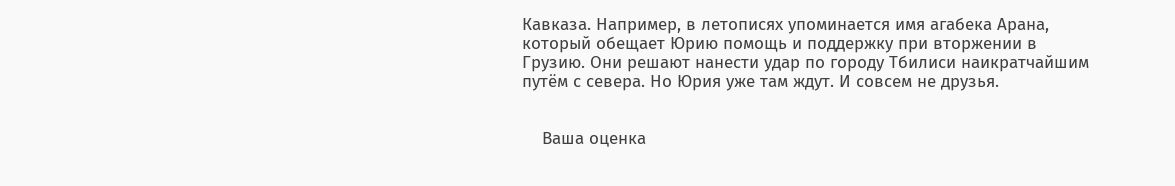Кавказа. Например, в летописях упоминается имя агабека Арана, который обещает Юрию помощь и поддержку при вторжении в Грузию. Они решают нанести удар по городу Тбилиси наикратчайшим путём с севера. Но Юрия уже там ждут. И совсем не друзья.


    Ваша оценка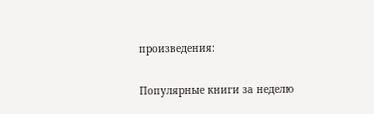произведения:

Популярные книги за неделю